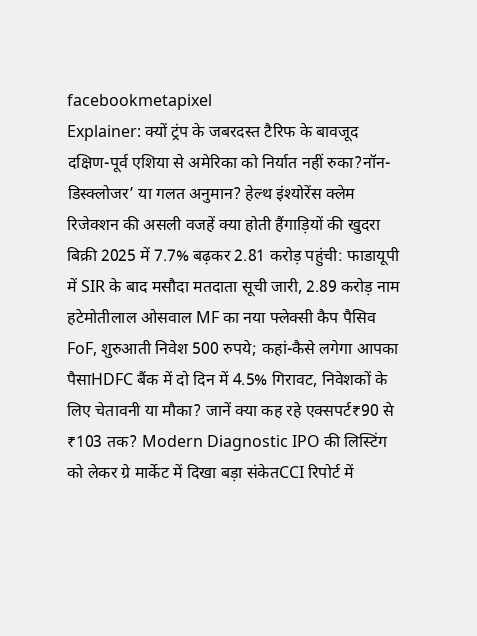facebookmetapixel
Explainer: क्यों ट्रंप के जबरदस्त टैरिफ के बावजूद दक्षिण-पूर्व एशिया से अमेरिका को निर्यात नहीं रुका?नॉन-डिस्क्लोजर’ या गलत अनुमान? हेल्थ इंश्योरेंस क्लेम रिजेक्शन की असली वजहें क्या होती हैंगाड़ियों की खुदरा बिक्री 2025 में 7.7% बढ़कर 2.81 करोड़ पहुंची: फाडायूपी में SIR के बाद मसौदा मतदाता सूची जारी, 2.89 करोड़ नाम हटेमोतीलाल ओसवाल MF का नया फ्लेक्सी कैप पैसिव FoF, शुरुआती निवेश 500 रुपये; कहां-कैसे लगेगा आपका पैसाHDFC बैंक में दो दिन में 4.5% गिरावट, निवेशकों के लिए चेतावनी या मौका? जानें क्या कह रहे एक्सपर्ट₹90 से ₹103 तक? Modern Diagnostic IPO की लिस्टिंग को लेकर ग्रे मार्केट में दिखा बड़ा संकेतCCI रिपोर्ट में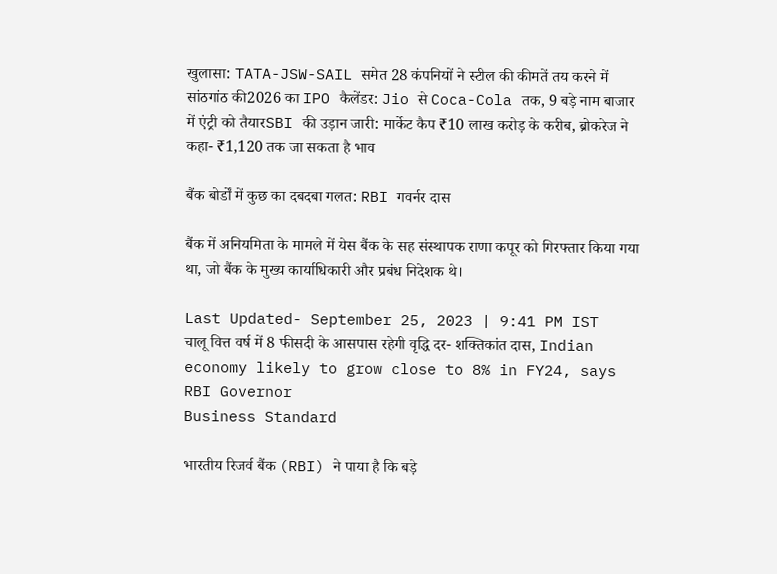खुलासा: TATA-JSW-SAIL समेत 28 कंपनियों ने स्टील की कीमतें तय करने में सांठगांठ की2026 का IPO कैलेंडर: Jio से Coca-Cola तक, 9 बड़े नाम बाजार में एंट्री को तैयारSBI की उड़ान जारी: मार्केट कैप ₹10 लाख करोड़ के करीब, ब्रोकरेज ने कहा- ₹1,120 तक जा सकता है भाव

बैंक बोर्डों में कुछ का दबदबा गलत: RBI गवर्नर दास

बैंक में अनियमिता के मामले में येस बैंक के सह संस्थापक राणा कपूर को गिरफ्तार किया गया था, जो बैंक के मुख्य कार्याधिकारी और प्रबंध निदेशक थे।

Last Updated- September 25, 2023 | 9:41 PM IST
चालू वित्त वर्ष में 8 फीसदी के आसपास रहेगी वृद्धि दर- शक्तिकांत दास, Indian economy likely to grow close to 8% in FY24, says RBI Governor
Business Standard

भारतीय रिजर्व बैंक (RBI) ने पाया है कि बड़े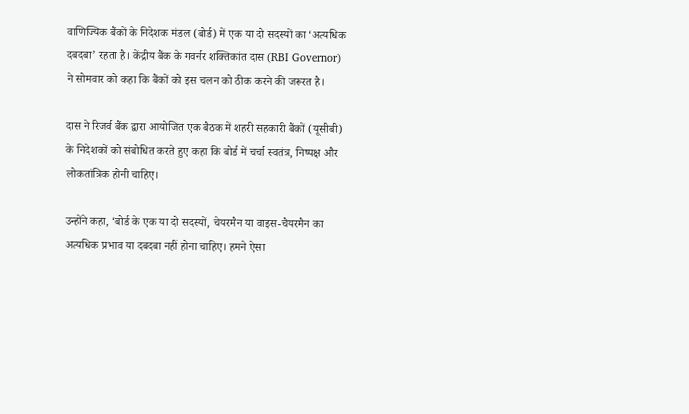वाणिज्यिक बैंकों के निदेशक मंडल (बोर्ड) में एक या दो सदस्यों का ‘अत्यधिक दबदबा’ रहता है। केंद्रीय बैंक के गवर्नर शक्तिकांत दास (RBI Governor) ने सोमवार को कहा कि बैंकों को इस चलन को ठीक करने की जरूरत है।

दास ने रिजर्व बैंक द्वारा आयोजित एक बैठक में शहरी सहकारी बैंकों (यूसीबी) के निदेशकों को संबोधित करते हुए कहा कि बोर्ड में चर्चा स्वतंत्र, निष्पक्ष और लोकतांत्रिक होनी चाहिए।

उन्होंने कहा, ‘बोर्ड के एक या दो सदस्यों, चेयरमैन या वाइस-चैयरमैन का अत्यधिक प्रभाव या दबदबा नहीं होना चाहिए। हमने ऐसा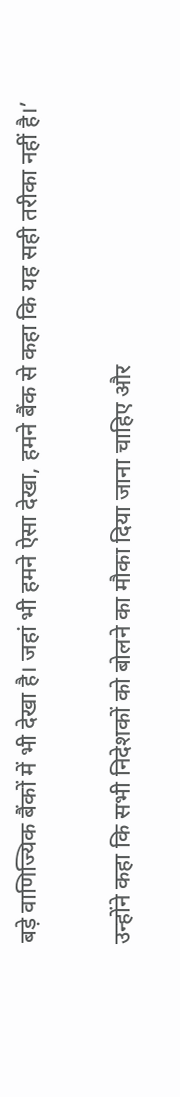बड़े वाणिज्यिक बैंकों में भी देखा है। जहां भी हमने ऐसा देखा, हमने बैंक से कहा कि यह सही तरीका नहीं है।’

उन्होंने कहा कि सभी निदेशकों को बोलने का मौका दिया जाना चाहिए और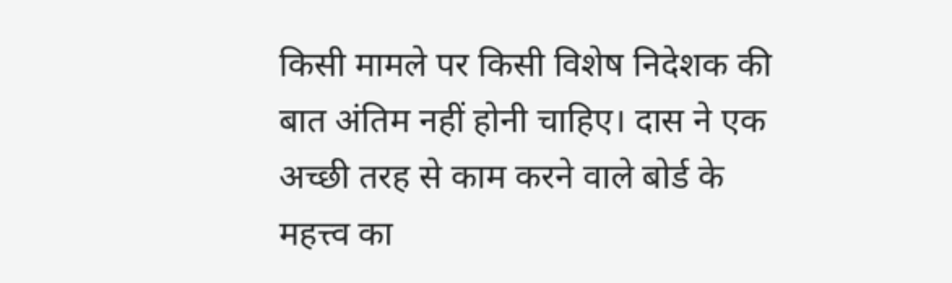किसी मामले पर किसी विशेष निदेशक की बात अंतिम नहीं होनी चाहिए। दास ने एक अच्छी तरह से काम करने वाले बोर्ड के महत्त्व का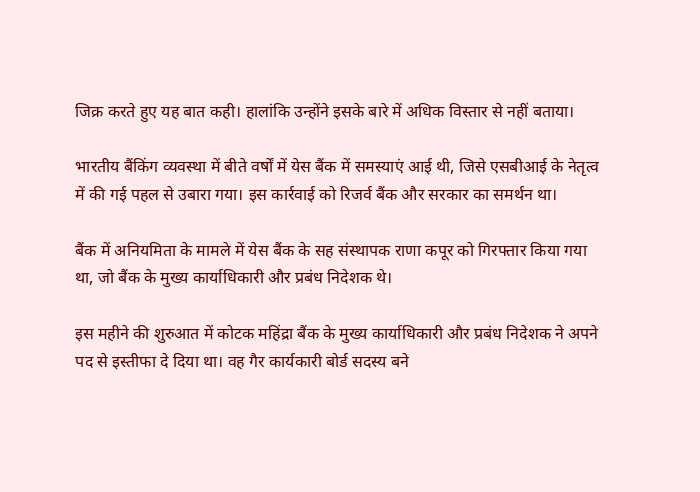जिक्र करते हुए यह बात कही। हालांकि उन्होंने इसके बारे में अधिक विस्तार से नहीं बताया।

भारतीय बैंकिंग व्यवस्था में बीते वर्षों में येस बैंक में समस्याएं आई थी, जिसे एसबीआई के नेतृत्व में की गई पहल से उबारा गया। इस कार्रवाई को रिजर्व बैंक और सरकार का समर्थन था।

बैंक में अनियमिता के मामले में येस बैंक के सह संस्थापक राणा कपूर को गिरफ्तार किया गया था, जो बैंक के मुख्य कार्याधिकारी और प्रबंध निदेशक थे।

इस महीने की शुरुआत में कोटक महिंद्रा बैंक के मुख्य कार्याधिकारी और प्रबंध निदेशक ने अपने पद से इस्तीफा दे दिया था। वह गैर कार्यकारी बोर्ड सदस्य बने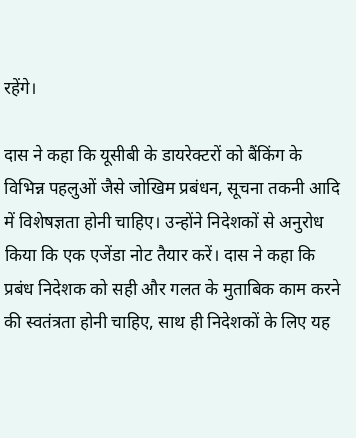रहेंगे।

दास ने कहा कि यूसीबी के डायरेक्टरों को बैंकिंग के विभिन्न पहलुओं जैसे जोखिम प्रबंधन, सूचना तकनी आदि में विशेषज्ञता होनी चाहिए। उन्होंने निदेशकों से अनुरोध किया कि एक एजेंडा नोट तैयार करें। दास ने कहा कि प्रबंध निदेशक को सही और गलत के मुताबिक काम करने की स्वतंत्रता होनी चाहिए, साथ ही निदेशकों के लिए यह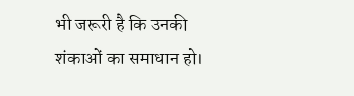भी जरूरी है कि उनकी शंकाओं का समाधान हो।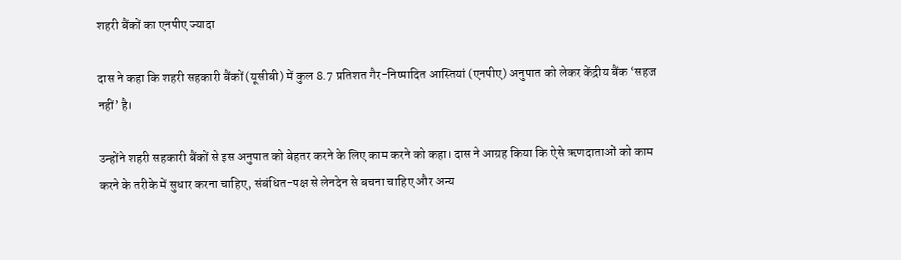शहरी बैंकों का एनपीए ज्यादा

दास ने कहा कि शहरी सहकारी बैंकों (यूसीबी) में कुल 8.7 प्रतिशत गैर-निष्पादित आस्तियां (एनपीए) अनुपात को लेकर केंद्रीय बैंक ‘सहज नहीं’ है।

उन्होंने शहरी सहकारी बैंकों से इस अनुपात को बेहतर करने के लिए काम करने को कहा। दास ने आग्रह किया कि ऐसे ऋणदाताओं को काम करने के तरीके में सुधार करना चाहिए, संबंधित-पक्ष से लेनदेन से बचना चाहिए और अन्य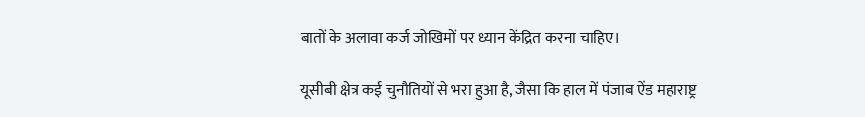बातों के अलावा कर्ज जोखिमों पर ध्यान केंद्रित करना चाहिए।

यूसीबी क्षेत्र कई चुनौतियों से भरा हुआ है, जैसा कि हाल में पंजाब ऐंड महाराष्ट्र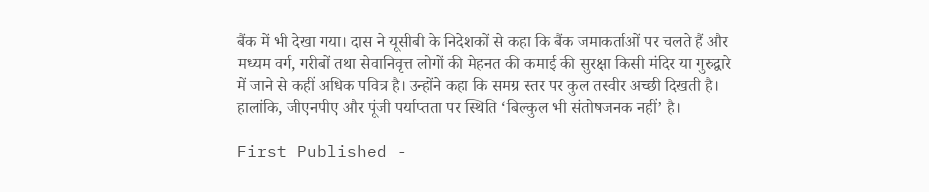बैंक में भी देखा गया। दास ने यूसीबी के निदेशकों से कहा कि बैंक जमाकर्ताओं पर चलते हैं और मध्यम वर्ग, गरीबों तथा सेवानिवृत्त लोगों की मेहनत की कमाई की सुरक्षा किसी मंदिर या गुरुद्वारे में जाने से कहीं अधिक पवित्र है। उन्होंने कहा कि समग्र स्तर पर कुल तस्वीर अच्छी दिखती है। हालांकि, जीएनपीए और पूंजी पर्याप्तता पर स्थिति ‘बिल्कुल भी संतोषजनक नहीं’ है।

First Published -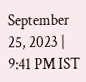September 25, 2023 | 9:41 PM IST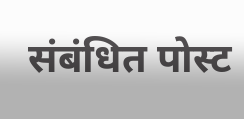संबंधित पोस्ट